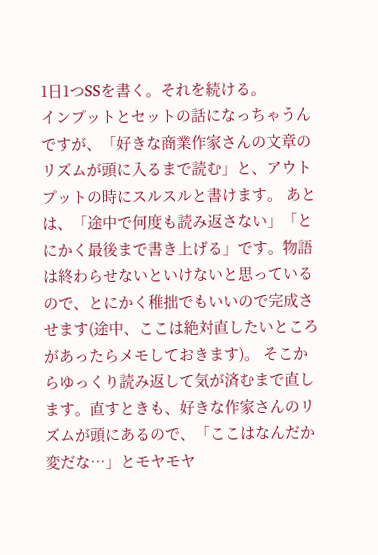1日1つSSを書く。それを続ける。
インプットとセットの話になっちゃうんですが、「好きな商業作家さんの文章のリズムが頭に入るまで読む」と、アウトプットの時にスルスルと書けます。 あとは、「途中で何度も読み返さない」「とにかく最後まで書き上げる」です。物語は終わらせないといけないと思っているので、とにかく稚拙でもいいので完成させます(途中、ここは絶対直したいところがあったらメモしておきます)。 そこからゆっくり読み返して気が済むまで直します。直すときも、好きな作家さんのリズムが頭にあるので、「ここはなんだか変だな…」とモヤモヤ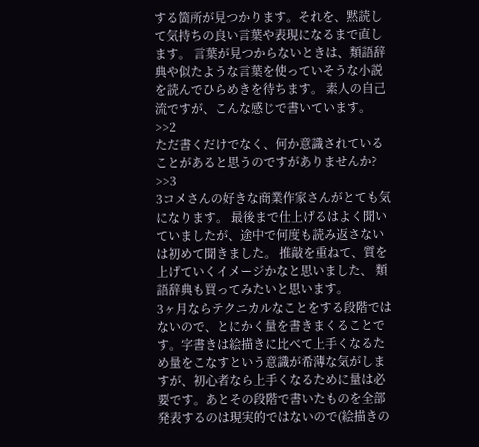する箇所が見つかります。それを、黙読して気持ちの良い言葉や表現になるまで直します。 言葉が見つからないときは、類語辞典や似たような言葉を使っていそうな小説を読んでひらめきを待ちます。 素人の自己流ですが、こんな感じで書いています。
>>2
ただ書くだけでなく、何か意識されていることがあると思うのですがありませんか?
>>3
3コメさんの好きな商業作家さんがとても気になります。 最後まで仕上げるはよく聞いていましたが、途中で何度も読み返さないは初めて聞きました。 推敲を重ねて、質を上げていくイメージかなと思いました、 類語辞典も買ってみたいと思います。
3ヶ月ならテクニカルなことをする段階ではないので、とにかく量を書きまくることです。字書きは絵描きに比べて上手くなるため量をこなすという意識が希薄な気がしますが、初心者なら上手くなるために量は必要です。あとその段階で書いたものを全部発表するのは現実的ではないので(絵描きの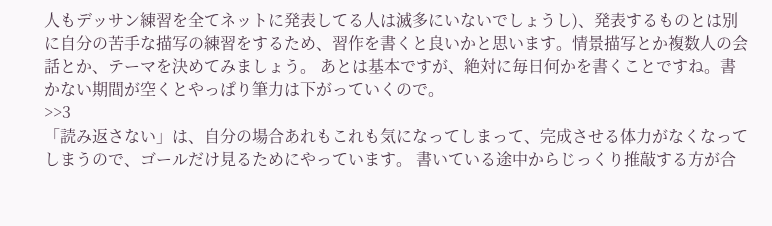人もデッサン練習を全てネットに発表してる人は滅多にいないでしょうし)、発表するものとは別に自分の苦手な描写の練習をするため、習作を書くと良いかと思います。情景描写とか複数人の会話とか、テーマを決めてみましょう。 あとは基本ですが、絶対に毎日何かを書くことですね。書かない期間が空くとやっぱり筆力は下がっていくので。
>>3
「読み返さない」は、自分の場合あれもこれも気になってしまって、完成させる体力がなくなってしまうので、ゴールだけ見るためにやっています。 書いている途中からじっくり推敲する方が合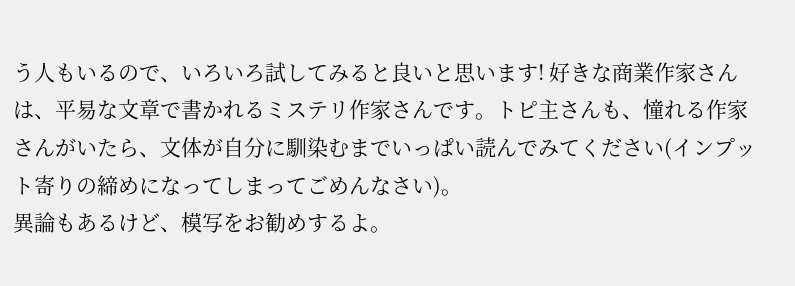う人もいるので、いろいろ試してみると良いと思います! 好きな商業作家さんは、平易な文章で書かれるミステリ作家さんです。トピ主さんも、憧れる作家さんがいたら、文体が自分に馴染むまでいっぱい読んでみてください(インプット寄りの締めになってしまってごめんなさい)。
異論もあるけど、模写をお勧めするよ。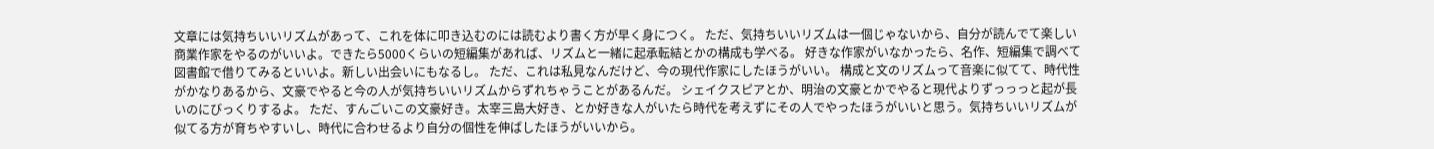文章には気持ちいいリズムがあって、これを体に叩き込むのには読むより書く方が早く身につく。 ただ、気持ちいいリズムは一個じゃないから、自分が読んでて楽しい商業作家をやるのがいいよ。できたら5000くらいの短編集があれば、リズムと一緒に起承転結とかの構成も学べる。 好きな作家がいなかったら、名作、短編集で調べて図書館で借りてみるといいよ。新しい出会いにもなるし。 ただ、これは私見なんだけど、今の現代作家にしたほうがいい。 構成と文のリズムって音楽に似てて、時代性がかなりあるから、文豪でやると今の人が気持ちいいリズムからずれちゃうことがあるんだ。 シェイクスピアとか、明治の文豪とかでやると現代よりずっっっと起が長いのにびっくりするよ。 ただ、すんごいこの文豪好き。太宰三島大好き、とか好きな人がいたら時代を考えずにその人でやったほうがいいと思う。気持ちいいリズムが似てる方が育ちやすいし、時代に合わせるより自分の個性を伸ばしたほうがいいから。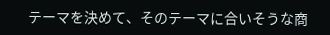テーマを決めて、そのテーマに合いそうな商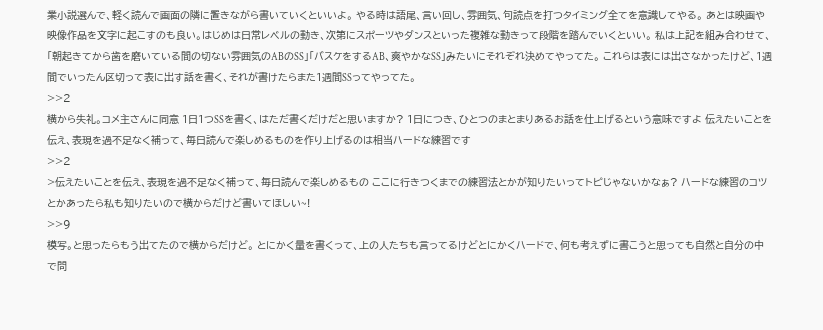業小説選んで、軽く読んで画面の隣に置きながら書いていくといいよ。 やる時は語尾、言い回し、雰囲気、句読点を打つタイミング全てを意識してやる。 あとは映画や映像作品を文字に起こすのも良い。はじめは日常レベルの動き、次第にスポーツやダンスといった複雑な動きって段階を踏んでいくといい。 私は上記を組み合わせて、「朝起きてから歯を磨いている間の切ない雰囲気のABのSS」「バスケをするAB、爽やかなSS」みたいにそれぞれ決めてやってた。 これらは表には出さなかったけど、1週間でいったん区切って表に出す話を書く、それが書けたらまた1週間SSってやってた。
>>2
横から失礼。コメ主さんに同意 1日1つSSを書く、はただ書くだけだと思いますか? 1日につき、ひとつのまとまりあるお話を仕上げるという意味ですよ 伝えたいことを伝え、表現を過不足なく補って、毎日読んで楽しめるものを作り上げるのは相当ハードな練習です
>>2
>伝えたいことを伝え、表現を過不足なく補って、毎日読んで楽しめるもの ここに行きつくまでの練習法とかが知りたいってトピじゃないかなぁ? ハードな練習のコツとかあったら私も知りたいので横からだけど書いてほしい~!
>>9
模写。と思ったらもう出てたので横からだけど。 とにかく量を書くって、上の人たちも言ってるけどとにかくハードで、何も考えずに書こうと思っても自然と自分の中で問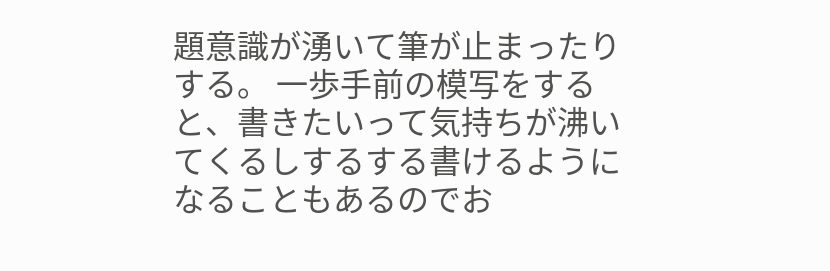題意識が湧いて筆が止まったりする。 一歩手前の模写をすると、書きたいって気持ちが沸いてくるしするする書けるようになることもあるのでお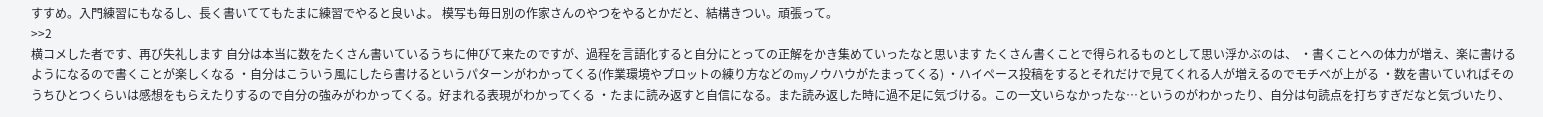すすめ。入門練習にもなるし、長く書いててもたまに練習でやると良いよ。 模写も毎日別の作家さんのやつをやるとかだと、結構きつい。頑張って。
>>2
横コメした者です、再び失礼します 自分は本当に数をたくさん書いているうちに伸びて来たのですが、過程を言語化すると自分にとっての正解をかき集めていったなと思います たくさん書くことで得られるものとして思い浮かぶのは、 ・書くことへの体力が増え、楽に書けるようになるので書くことが楽しくなる ・自分はこういう風にしたら書けるというパターンがわかってくる(作業環境やプロットの練り方などのmyノウハウがたまってくる) ・ハイペース投稿をするとそれだけで見てくれる人が増えるのでモチベが上がる ・数を書いていればそのうちひとつくらいは感想をもらえたりするので自分の強みがわかってくる。好まれる表現がわかってくる ・たまに読み返すと自信になる。また読み返した時に過不足に気づける。この一文いらなかったな…というのがわかったり、自分は句読点を打ちすぎだなと気づいたり、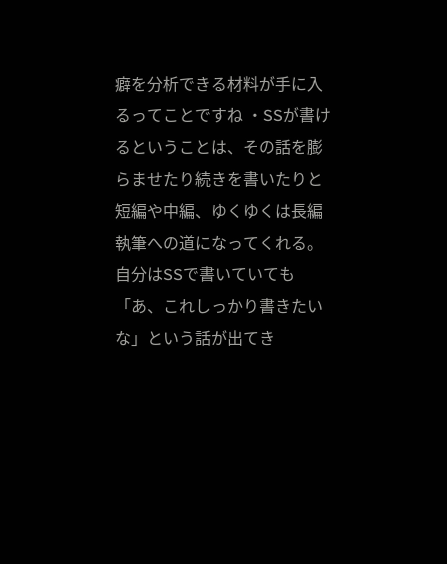癖を分析できる材料が手に入るってことですね ・SSが書けるということは、その話を膨らませたり続きを書いたりと短編や中編、ゆくゆくは長編執筆への道になってくれる。自分はSSで書いていても「あ、これしっかり書きたいな」という話が出てき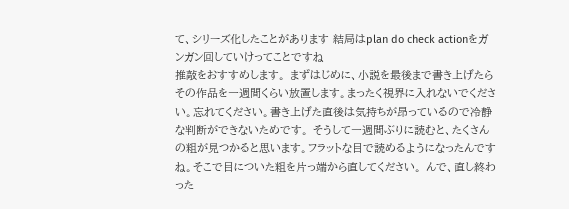て、シリーズ化したことがあります 結局はplan do check actionをガンガン回していけってことですね
推敲をおすすめします。 まずはじめに、小説を最後まで書き上げたらその作品を一週間くらい放置します。まったく視界に入れないでください。忘れてください。書き上げた直後は気持ちが昂っているので冷静な判断ができないためです。 そうして一週間ぶりに読むと、たくさんの粗が見つかると思います。フラットな目で読めるようになったんですね。そこで目についた粗を片っ端から直してください。 んで、直し終わった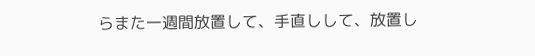らまた一週間放置して、手直しして、放置し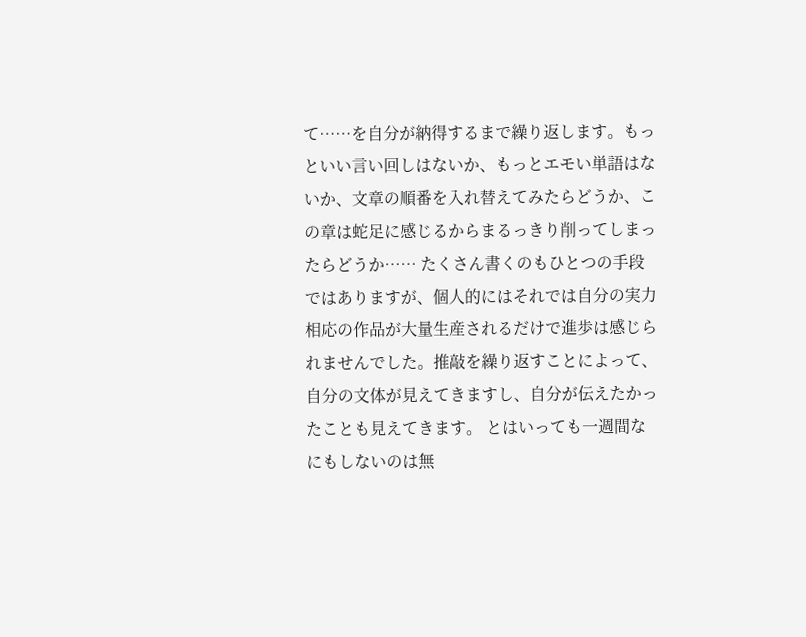て……を自分が納得するまで繰り返します。もっといい言い回しはないか、もっとエモい単語はないか、文章の順番を入れ替えてみたらどうか、この章は蛇足に感じるからまるっきり削ってしまったらどうか…… たくさん書くのもひとつの手段ではありますが、個人的にはそれでは自分の実力相応の作品が大量生産されるだけで進歩は感じられませんでした。推敲を繰り返すことによって、自分の文体が見えてきますし、自分が伝えたかったことも見えてきます。 とはいっても一週間なにもしないのは無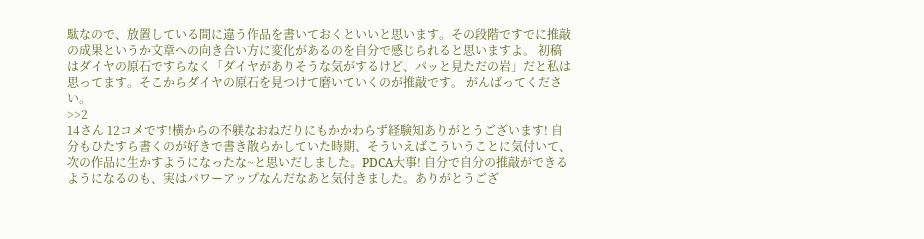駄なので、放置している間に違う作品を書いておくといいと思います。その段階ですでに推敲の成果というか文章への向き合い方に変化があるのを自分で感じられると思いますよ。 初稿はダイヤの原石ですらなく「ダイヤがありそうな気がするけど、パッと見ただの岩」だと私は思ってます。そこからダイヤの原石を見つけて磨いていくのが推敲です。 がんばってください。
>>2
14さん 12コメです!横からの不躾なおねだりにもかかわらず経験知ありがとうございます! 自分もひたすら書くのが好きで書き散らかしていた時期、そういえばこういうことに気付いて、次の作品に生かすようになったな~と思いだしました。PDCA大事! 自分で自分の推敲ができるようになるのも、実はパワーアップなんだなあと気付きました。ありがとうござ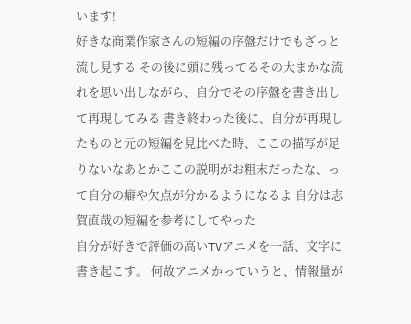います!
好きな商業作家さんの短編の序盤だけでもざっと流し見する その後に頭に残ってるその大まかな流れを思い出しながら、自分でその序盤を書き出して再現してみる 書き終わった後に、自分が再現したものと元の短編を見比べた時、ここの描写が足りないなあとかここの説明がお粗末だったな、って自分の癖や欠点が分かるようになるよ 自分は志賀直哉の短編を参考にしてやった
自分が好きで評価の高いTVアニメを一話、文字に書き起こす。 何故アニメかっていうと、情報量が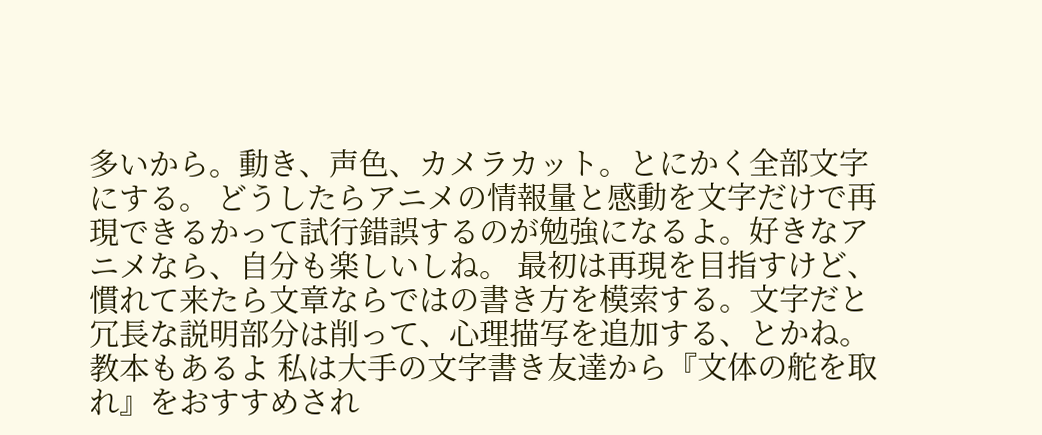多いから。動き、声色、カメラカット。とにかく全部文字にする。 どうしたらアニメの情報量と感動を文字だけで再現できるかって試行錯誤するのが勉強になるよ。好きなアニメなら、自分も楽しいしね。 最初は再現を目指すけど、慣れて来たら文章ならではの書き方を模索する。文字だと冗長な説明部分は削って、心理描写を追加する、とかね。
教本もあるよ 私は大手の文字書き友達から『文体の舵を取れ』をおすすめされ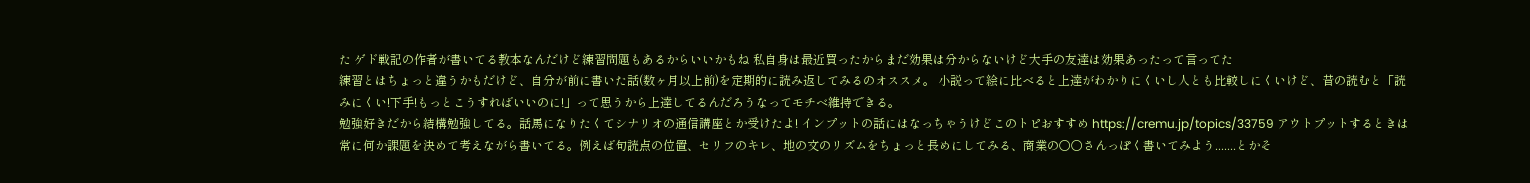た ゲド戦記の作者が書いてる教本なんだけど練習問題もあるからいいかもね 私自身は最近買ったからまだ効果は分からないけど大手の友達は効果あったって言ってた
練習とはちょっと違うかもだけど、自分が前に書いた話(数ヶ月以上前)を定期的に読み返してみるのオススメ。 小説って絵に比べると上達がわかりにくいし人とも比較しにくいけど、昔の読むと「読みにくい!下手!もっとこうすればいいのに!」って思うから上達してるんだろうなってモチベ維持できる。
勉強好きだから結構勉強してる。話馬になりたくてシナリオの通信講座とか受けたよ! インプットの話にはなっちゃうけどこのトピおすすめ https://cremu.jp/topics/33759 アウトプットするときは常に何か課題を決めて考えながら書いてる。例えば句読点の位置、セリフのキレ、地の文のリズムをちょっと長めにしてみる、商業の○○さんっぽく書いてみよう.......とかそ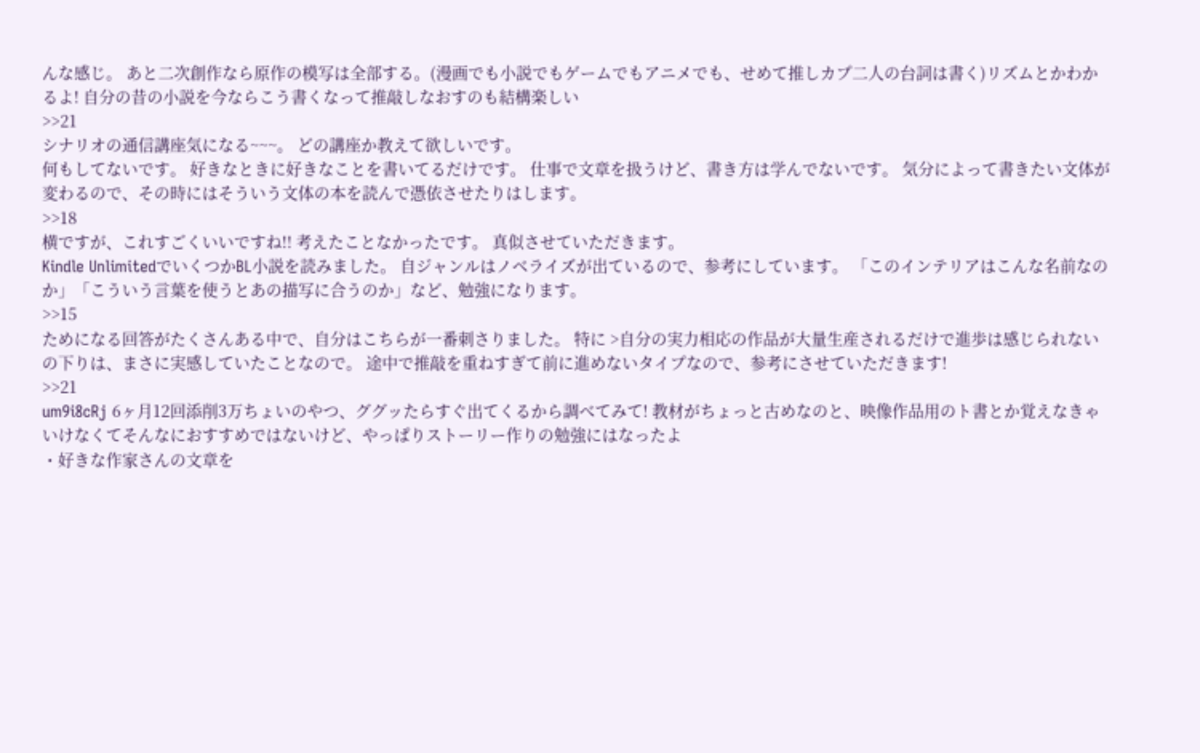んな感じ。 あと二次創作なら原作の模写は全部する。(漫画でも小説でもゲームでもアニメでも、せめて推しカプ二人の台詞は書く)リズムとかわかるよ! 自分の昔の小説を今ならこう書くなって推敲しなおすのも結構楽しい
>>21
シナリオの通信講座気になる~~~。 どの講座か教えて欲しいです。
何もしてないです。 好きなときに好きなことを書いてるだけです。 仕事で文章を扱うけど、書き方は学んでないです。 気分によって書きたい文体が変わるので、その時にはそういう文体の本を読んで憑依させたりはします。
>>18
横ですが、これすごくいいですね!! 考えたことなかったです。 真似させていただきます。
Kindle UnlimitedでいくつかBL小説を読みました。 自ジャンルはノベライズが出ているので、参考にしています。 「このインテリアはこんな名前なのか」「こういう言葉を使うとあの描写に合うのか」など、勉強になります。
>>15
ためになる回答がたくさんある中で、自分はこちらが一番刺さりました。 特に >自分の実力相応の作品が大量生産されるだけで進歩は感じられない の下りは、まさに実感していたことなので。 途中で推敲を重ねすぎて前に進めないタイプなので、参考にさせていただきます!
>>21
um9i8cRj 6ヶ月12回添削3万ちょいのやつ、ググッたらすぐ出てくるから調べてみて! 教材がちょっと古めなのと、映像作品用のト書とか覚えなきゃいけなくてそんなにおすすめではないけど、やっぱりストーリー作りの勉強にはなったよ
・好きな作家さんの文章を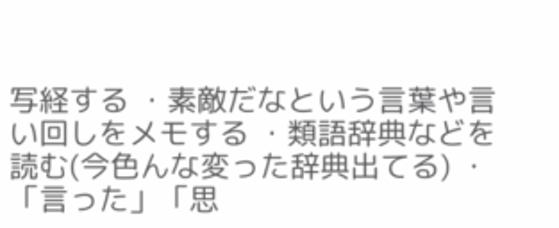写経する ・素敵だなという言葉や言い回しをメモする ・類語辞典などを読む(今色んな変った辞典出てる) ・「言った」「思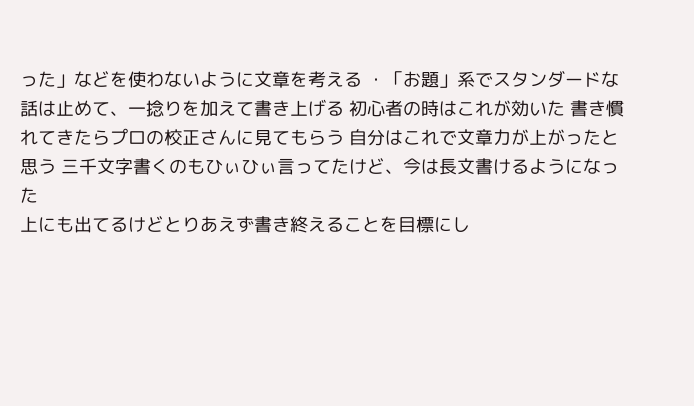った」などを使わないように文章を考える ・「お題」系でスタンダードな話は止めて、一捻りを加えて書き上げる 初心者の時はこれが効いた 書き慣れてきたらプロの校正さんに見てもらう 自分はこれで文章力が上がったと思う 三千文字書くのもひぃひぃ言ってたけど、今は長文書けるようになった
上にも出てるけどとりあえず書き終えることを目標にし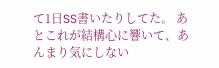て1日SS書いたりしてた。 あとこれが結構心に響いて、あんまり気にしない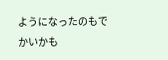ようになったのもでかいかも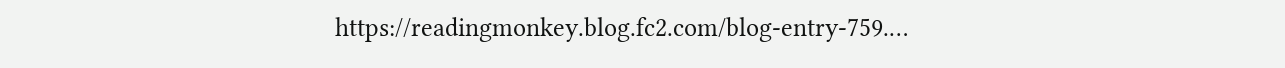https://readingmonkey.blog.fc2.com/blog-entry-759.…